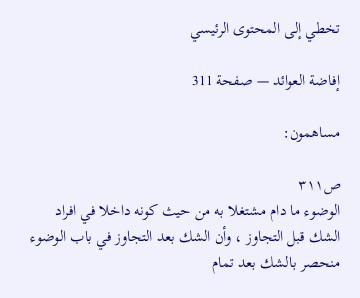تخطي إلى المحتوى الرئيسي

إفاضة العوائد — صفحة 311

مساهمون:

ص٣١١
الوضوء ما دام مشتغلا به من حيث كونه داخلا في افراد الشك قبل التجاوز ، وأن الشك بعد التجاوز في باب الوضوء منحصر بالشك بعد تمام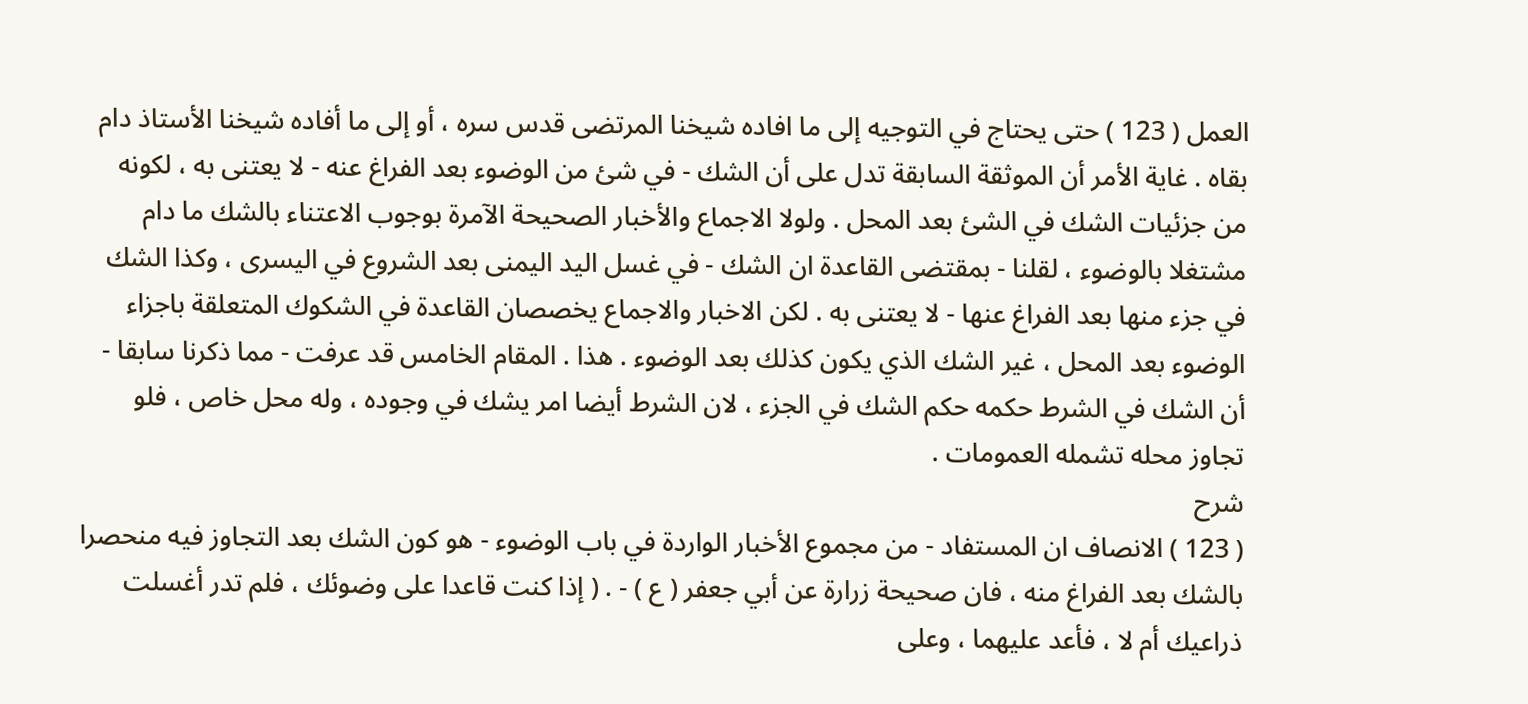العمل ( 123 ) حتى يحتاج في التوجيه إلى ما افاده شيخنا المرتضى قدس سره ، أو إلى ما أفاده شيخنا الأستاذ دام بقاه . غاية الأمر أن الموثقة السابقة تدل على أن الشك - في شئ من الوضوء بعد الفراغ عنه - لا يعتنى به ، لكونه من جزئيات الشك في الشئ بعد المحل . ولولا الاجماع والأخبار الصحيحة الآمرة بوجوب الاعتناء بالشك ما دام مشتغلا بالوضوء ، لقلنا - بمقتضى القاعدة ان الشك - في غسل اليد اليمنى بعد الشروع في اليسرى ، وكذا الشك في جزء منها بعد الفراغ عنها - لا يعتنى به . لكن الاخبار والاجماع يخصصان القاعدة في الشكوك المتعلقة باجزاء الوضوء بعد المحل ، غير الشك الذي يكون كذلك بعد الوضوء . هذا . المقام الخامس قد عرفت - مما ذكرنا سابقا - أن الشك في الشرط حكمه حكم الشك في الجزء ، لان الشرط أيضا امر يشك في وجوده ، وله محل خاص ، فلو تجاوز محله تشمله العمومات .
شرح
( 123 ) الانصاف ان المستفاد - من مجموع الأخبار الواردة في باب الوضوء - هو كون الشك بعد التجاوز فيه منحصرا بالشك بعد الفراغ منه ، فان صحيحة زرارة عن أبي جعفر ( ع ) - . ( إذا كنت قاعدا على وضوئك ، فلم تدر أغسلت ذراعيك أم لا ، فأعد عليهما ، وعلى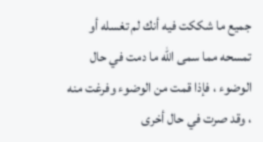جميع ما شككت فيه أنك لم تغسله أو تمسحه مما سمى الله ما دمت في حال الوضوء ، فإذا قمت من الوضوء وفرغت منه ، وقد صرت في حال أخرى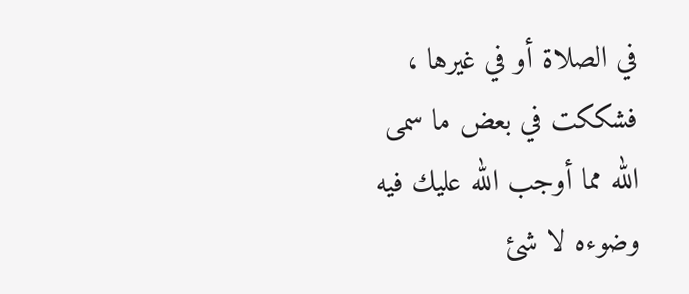في الصلاة أو في غيرها ، فشككت في بعض ما سمى الله مما أوجب الله عليك فيه وضوءه لا شئ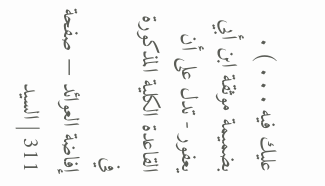عليك فيه . . . ) . بضميمة موثقة ابن أبي يعفور - تدل على أن القاعدة الكلية المذكورة في
إفاضة العوائد — صفحة 311 | السيد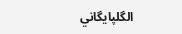الگلپايگاني